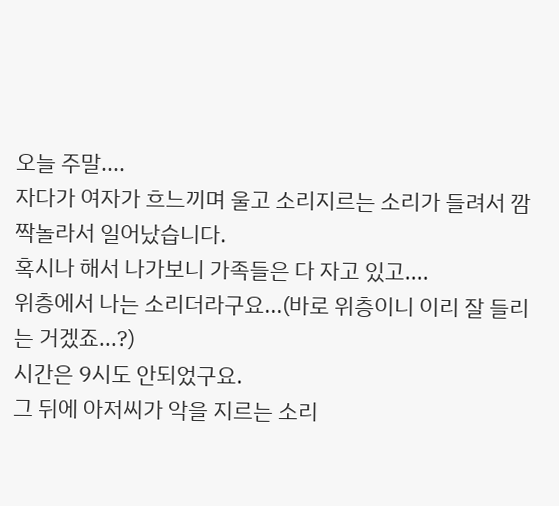오늘 주말....
자다가 여자가 흐느끼며 울고 소리지르는 소리가 들려서 깜짝놀라서 일어났습니다.
혹시나 해서 나가보니 가족들은 다 자고 있고....
위층에서 나는 소리더라구요...(바로 위층이니 이리 잘 들리는 거겠죠...?)
시간은 9시도 안되었구요.
그 뒤에 아저씨가 악을 지르는 소리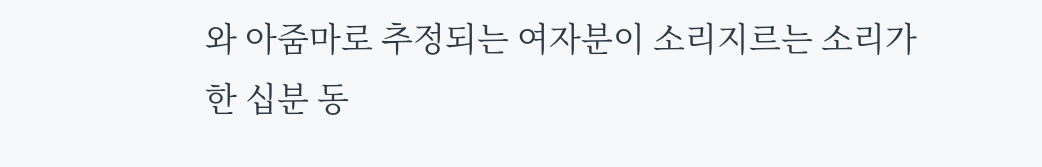와 아줌마로 추정되는 여자분이 소리지르는 소리가
한 십분 동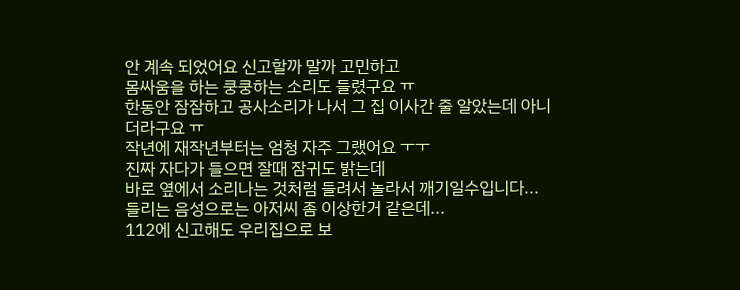안 계속 되었어요 신고할까 말까 고민하고
몸싸움을 하는 쿵쿵하는 소리도 들렸구요 ㅠ
한동안 잠잠하고 공사소리가 나서 그 집 이사간 줄 알았는데 아니더라구요 ㅠ
작년에 재작년부터는 엄청 자주 그랬어요 ㅜㅜ
진짜 자다가 들으면 잘때 잠귀도 밝는데
바로 옆에서 소리나는 것처럼 들려서 놀라서 깨기일수입니다...
들리는 음성으로는 아저씨 좀 이상한거 같은데...
112에 신고해도 우리집으로 보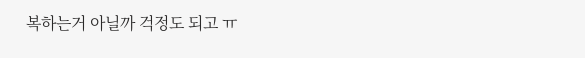복하는거 아닐까 걱정도 되고 ㅠ